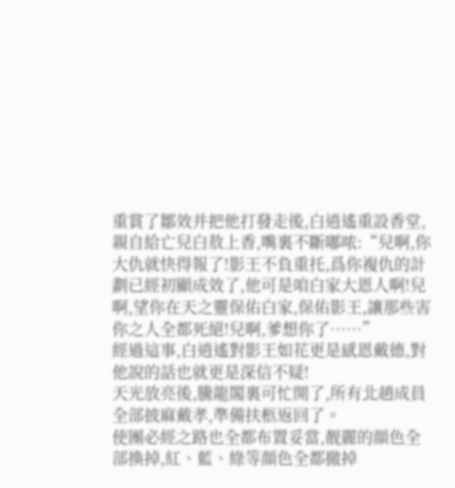重賞了鄒效并把他打發走後,白逍遙重設香堂,親自給亡兒白敖上香,嘴裏不斷嘟哝:“兒啊,你大仇就快得報了!影王不負重托,爲你複仇的計劃已經初顯成效了,他可是咱白家大恩人啊!兒啊,望你在天之靈保佑白家,保佑影王,讓那些害你之人全都死絕!兒啊,爹想你了……”
經過這事,白逍遙對影王如花更是感恩戴德,對他說的話也就更是深信不疑!
天光放亮後,騰龍閣裏可忙開了,所有北趙成員全部披麻戴孝,準備扶柩返回了。
使團必經之路也全都布置妥當,靓麗的顔色全部換掉,紅、藍、綠等顔色全都撤掉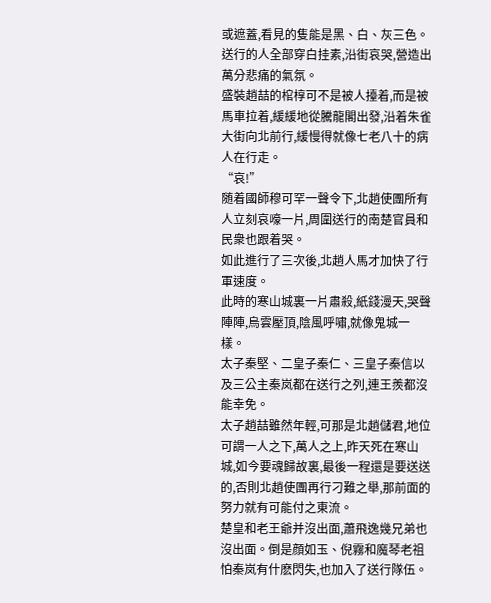或遮蓋,看見的隻能是黑、白、灰三色。
送行的人全部穿白挂素,沿街哀哭,營造出萬分悲痛的氣氛。
盛裝趙喆的棺椁可不是被人擡着,而是被馬車拉着,緩緩地從騰龍閣出發,沿着朱雀大街向北前行,緩慢得就像七老八十的病人在行走。
“哀!”
随着國師穆可罕一聲令下,北趙使團所有人立刻哀嚎一片,周圍送行的南楚官員和民衆也跟着哭。
如此進行了三次後,北趙人馬才加快了行軍速度。
此時的寒山城裏一片肅殺,紙錢漫天,哭聲陣陣,烏雲壓頂,陰風呼嘯,就像鬼城一樣。
太子秦堅、二皇子秦仁、三皇子秦信以及三公主秦岚都在送行之列,連王羨都沒能幸免。
太子趙喆雖然年輕,可那是北趙儲君,地位可謂一人之下,萬人之上,昨天死在寒山城,如今要魂歸故裏,最後一程還是要送送的,否則北趙使團再行刁難之舉,那前面的努力就有可能付之東流。
楚皇和老王爺并沒出面,蕭飛逸幾兄弟也沒出面。倒是顔如玉、倪霧和魔琴老祖怕秦岚有什麽閃失,也加入了送行隊伍。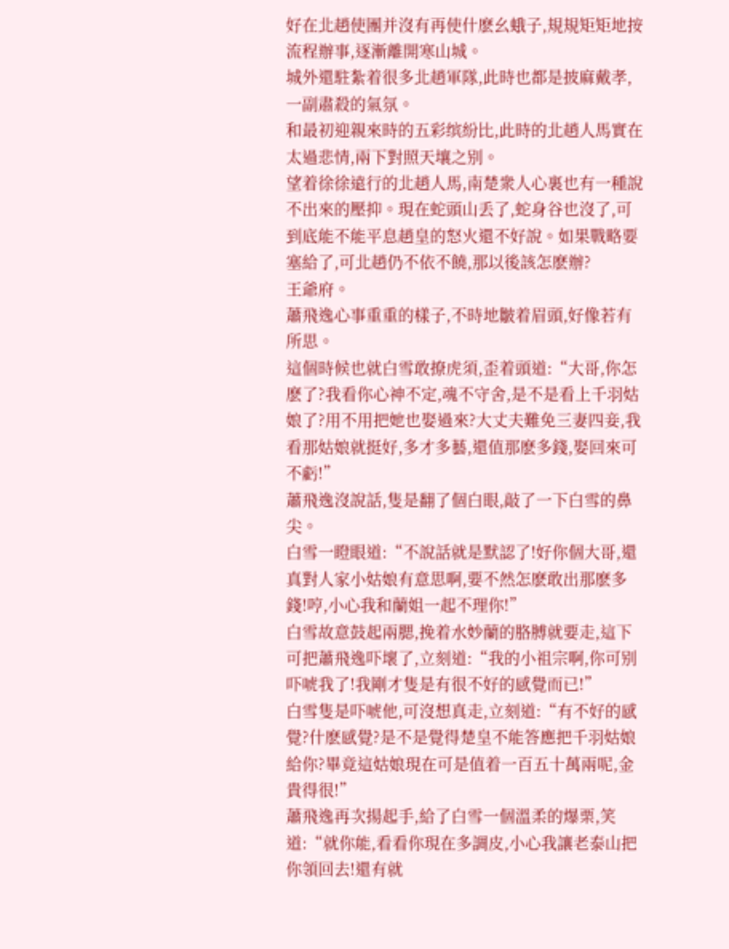好在北趙使團并沒有再使什麽幺蛾子,規規矩矩地按流程辦事,逐漸離開寒山城。
城外還駐紮着很多北趙軍隊,此時也都是披麻戴孝,一副肅殺的氣氛。
和最初迎親來時的五彩缤紛比,此時的北趙人馬實在太過悲情,兩下對照天壤之别。
望着徐徐遠行的北趙人馬,南楚衆人心裏也有一種說不出來的壓抑。現在蛇頭山丢了,蛇身谷也沒了,可到底能不能平息趙皇的怒火還不好說。如果戰略要塞給了,可北趙仍不依不饒,那以後該怎麽辦?
王爺府。
蕭飛逸心事重重的樣子,不時地皺着眉頭,好像若有所思。
這個時候也就白雪敢撩虎須,歪着頭道:“大哥,你怎麽了?我看你心神不定,魂不守舍,是不是看上千羽姑娘了?用不用把她也娶過來?大丈夫難免三妻四妾,我看那姑娘就挺好,多才多藝,還值那麽多錢,娶回來可不虧!”
蕭飛逸沒說話,隻是翻了個白眼,敲了一下白雪的鼻尖。
白雪一瞪眼道:“不說話就是默認了!好你個大哥,還真對人家小姑娘有意思啊,要不然怎麽敢出那麽多錢!哼,小心我和蘭姐一起不理你!”
白雪故意鼓起兩腮,挽着水妙蘭的胳膊就要走,這下可把蕭飛逸吓壞了,立刻道:“我的小祖宗啊,你可别吓唬我了!我剛才隻是有很不好的感覺而已!”
白雪隻是吓唬他,可沒想真走,立刻道:“有不好的感覺?什麽感覺?是不是覺得楚皇不能答應把千羽姑娘給你?畢竟這姑娘現在可是值着一百五十萬兩呢,金貴得很!”
蕭飛逸再次揚起手,給了白雪一個溫柔的爆栗,笑道:“就你能,看看你現在多調皮,小心我讓老泰山把你領回去!還有就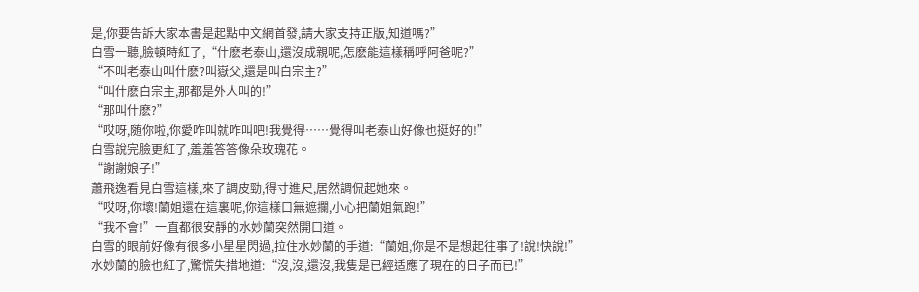是,你要告訴大家本書是起點中文網首發,請大家支持正版,知道嗎?”
白雪一聽,臉頓時紅了,“什麽老泰山,還沒成親呢,怎麽能這樣稱呼阿爸呢?”
“不叫老泰山叫什麽?叫嶽父,還是叫白宗主?”
“叫什麽白宗主,那都是外人叫的!”
“那叫什麽?”
“哎呀,随你啦,你愛咋叫就咋叫吧!我覺得……覺得叫老泰山好像也挺好的!”
白雪說完臉更紅了,羞羞答答像朵玫瑰花。
“謝謝娘子!”
蕭飛逸看見白雪這樣,來了調皮勁,得寸進尺,居然調侃起她來。
“哎呀,你壞!蘭姐還在這裏呢,你這樣口無遮攔,小心把蘭姐氣跑!”
“我不會!”一直都很安靜的水妙蘭突然開口道。
白雪的眼前好像有很多小星星閃過,拉住水妙蘭的手道:“蘭姐,你是不是想起往事了!說!快說!”
水妙蘭的臉也紅了,驚慌失措地道:“沒,沒,還沒,我隻是已經适應了現在的日子而已!”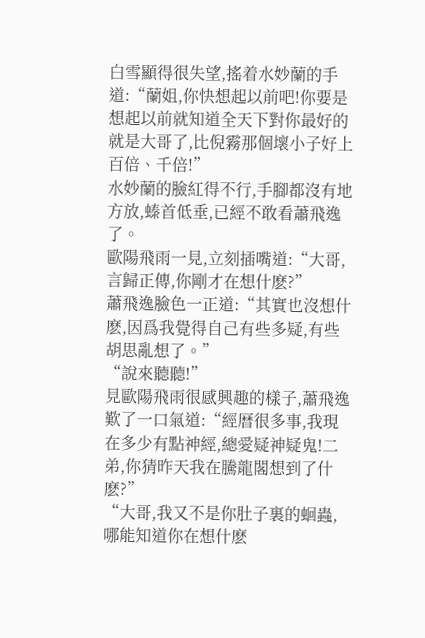白雪顯得很失望,搖着水妙蘭的手道:“蘭姐,你快想起以前吧!你要是想起以前就知道全天下對你最好的就是大哥了,比倪霧那個壞小子好上百倍、千倍!”
水妙蘭的臉紅得不行,手腳都沒有地方放,螓首低垂,已經不敢看蕭飛逸了。
歐陽飛雨一見,立刻插嘴道:“大哥,言歸正傳,你剛才在想什麽?”
蕭飛逸臉色一正道:“其實也沒想什麽,因爲我覺得自己有些多疑,有些胡思亂想了。”
“說來聽聽!”
見歐陽飛雨很感興趣的樣子,蕭飛逸歎了一口氣道:“經曆很多事,我現在多少有點神經,總愛疑神疑鬼!二弟,你猜昨天我在騰龍閣想到了什麽?”
“大哥,我又不是你肚子裏的蛔蟲,哪能知道你在想什麽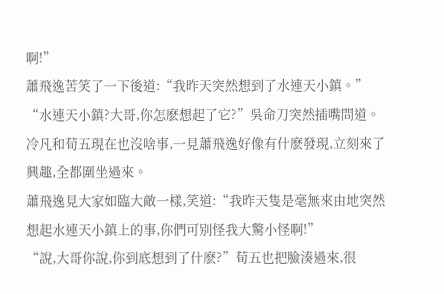啊!”
蕭飛逸苦笑了一下後道:“我昨天突然想到了水連天小鎮。”
“水連天小鎮?大哥,你怎麽想起了它?”吳命刀突然插嘴問道。
冷凡和荀五現在也沒啥事,一見蕭飛逸好像有什麽發現,立刻來了興趣,全都圍坐過來。
蕭飛逸見大家如臨大敵一樣,笑道:“我昨天隻是毫無來由地突然想起水連天小鎮上的事,你們可别怪我大驚小怪啊!”
“說,大哥你說,你到底想到了什麽?”荀五也把臉湊過來,很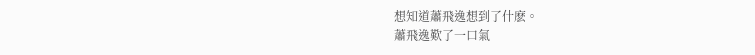想知道蕭飛逸想到了什麽。
蕭飛逸歎了一口氣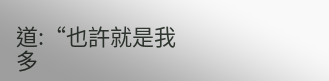道:“也許就是我多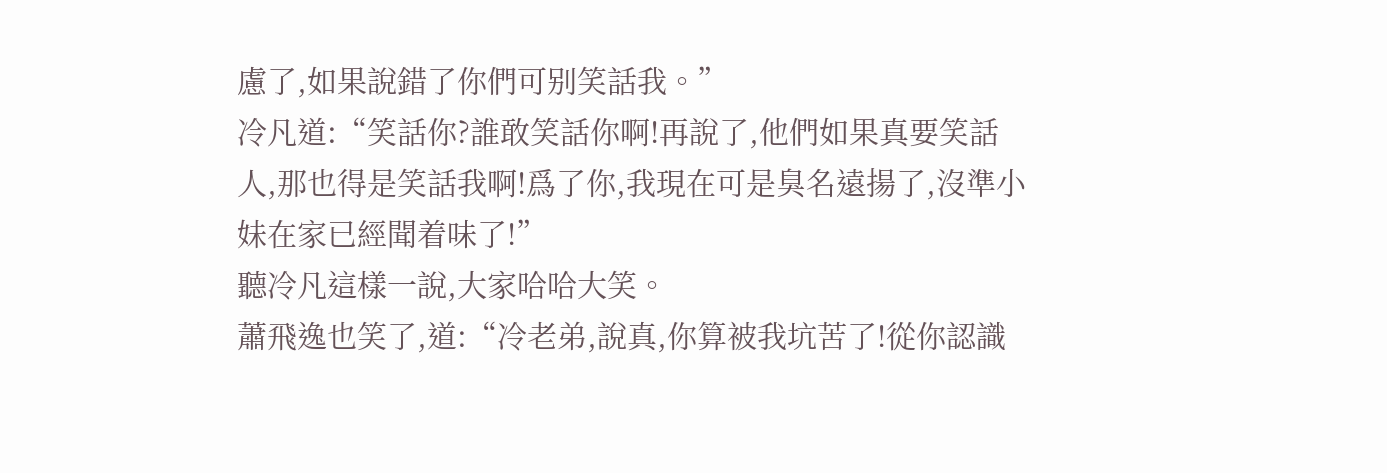慮了,如果說錯了你們可别笑話我。”
冷凡道:“笑話你?誰敢笑話你啊!再說了,他們如果真要笑話人,那也得是笑話我啊!爲了你,我現在可是臭名遠揚了,沒準小妹在家已經聞着味了!”
聽冷凡這樣一說,大家哈哈大笑。
蕭飛逸也笑了,道:“冷老弟,說真,你算被我坑苦了!從你認識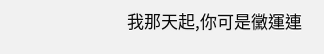我那天起,你可是黴運連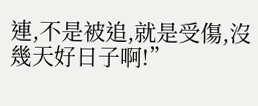連,不是被追,就是受傷,沒幾天好日子啊!”